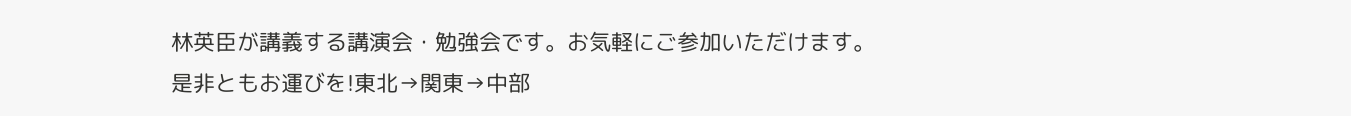林英臣が講義する講演会・勉強会です。お気軽にご参加いただけます。
是非ともお運びを!東北→関東→中部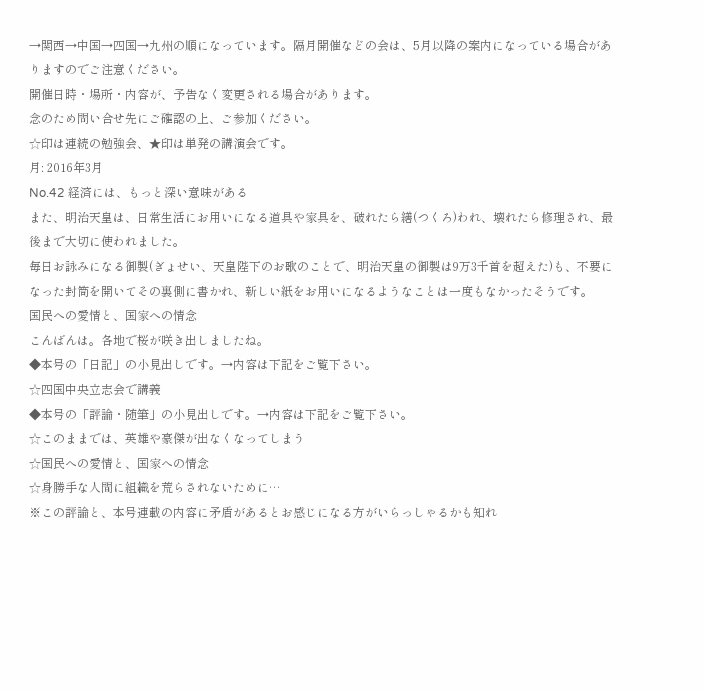→関西→中国→四国→九州の順になっています。隔月開催などの会は、5月以降の案内になっている場合がありますのでご注意ください。
開催日時・場所・内容が、予告なく変更される場合があります。
念のため問い合せ先にご確認の上、ご参加ください。
☆印は連続の勉強会、★印は単発の講演会です。
月: 2016年3月
No.42 経済には、もっと深い意味がある
また、明治天皇は、日常生活にお用いになる道具や家具を、破れたら繕(つくろ)われ、壊れたら修理され、最後まで大切に使われました。
毎日お詠みになる御製(ぎょせい、天皇陛下のお歌のことで、明治天皇の御製は9万3千首を超えた)も、不要になった封筒を開いてその裏側に書かれ、新しい紙をお用いになるようなことは一度もなかったそうです。
国民への愛情と、国家への情念
こんばんは。各地で桜が咲き出しましたね。
◆本号の「日記」の小見出しです。→内容は下記をご覧下さい。
☆四国中央立志会で講義
◆本号の「評論・随筆」の小見出しです。→内容は下記をご覧下さい。
☆このままでは、英雄や豪傑が出なくなってしまう
☆国民への愛情と、国家への情念
☆身勝手な人間に組織を荒らされないために…
※この評論と、本号連載の内容に矛盾があるとお感じになる方がいらっしゃるかも知れ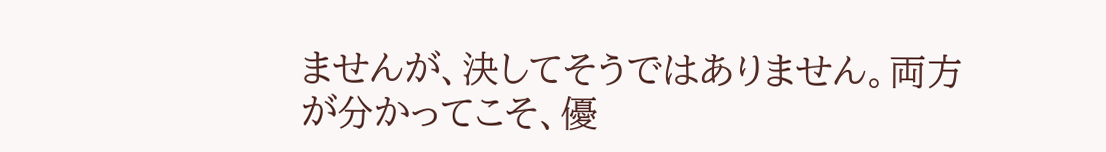ませんが、決してそうではありません。両方が分かってこそ、優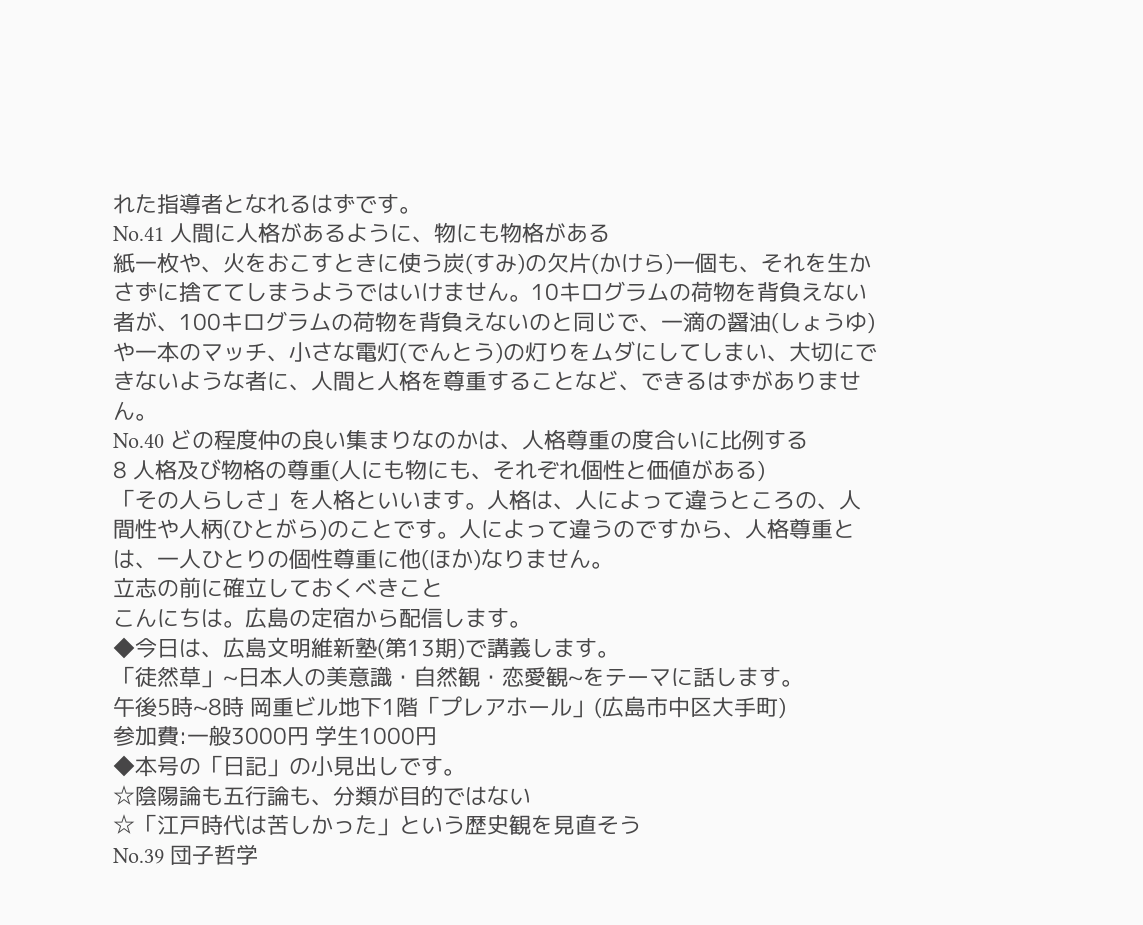れた指導者となれるはずです。
No.41 人間に人格があるように、物にも物格がある
紙一枚や、火をおこすときに使う炭(すみ)の欠片(かけら)一個も、それを生かさずに捨ててしまうようではいけません。10キログラムの荷物を背負えない者が、100キログラムの荷物を背負えないのと同じで、一滴の醤油(しょうゆ)や一本のマッチ、小さな電灯(でんとう)の灯りをムダにしてしまい、大切にできないような者に、人間と人格を尊重することなど、できるはずがありません。
No.40 どの程度仲の良い集まりなのかは、人格尊重の度合いに比例する
8 人格及び物格の尊重(人にも物にも、それぞれ個性と価値がある)
「その人らしさ」を人格といいます。人格は、人によって違うところの、人間性や人柄(ひとがら)のことです。人によって違うのですから、人格尊重とは、一人ひとりの個性尊重に他(ほか)なりません。
立志の前に確立しておくべきこと
こんにちは。広島の定宿から配信します。
◆今日は、広島文明維新塾(第13期)で講義します。
「徒然草」~日本人の美意識・自然観・恋愛観~をテーマに話します。
午後5時~8時 岡重ビル地下1階「プレアホール」(広島市中区大手町)
参加費:一般3000円 学生1000円
◆本号の「日記」の小見出しです。
☆陰陽論も五行論も、分類が目的ではない
☆「江戸時代は苦しかった」という歴史観を見直そう
No.39 団子哲学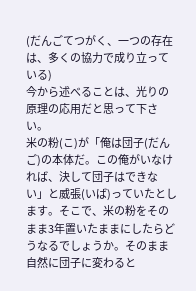(だんごてつがく、一つの存在は、多くの協力で成り立っている)
今から述べることは、光りの原理の応用だと思って下さい。
米の粉(こ)が「俺は団子(だんご)の本体だ。この俺がいなければ、決して団子はできない」と威張(いば)っていたとします。そこで、米の粉をそのまま3年置いたままにしたらどうなるでしょうか。そのまま自然に団子に変わると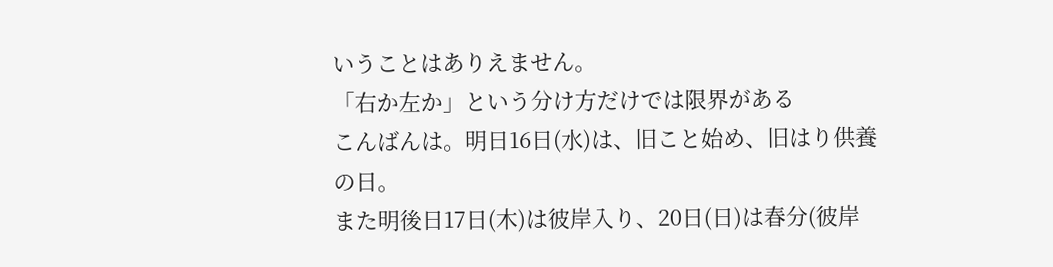いうことはありえません。
「右か左か」という分け方だけでは限界がある
こんばんは。明日16日(水)は、旧こと始め、旧はり供養の日。
また明後日17日(木)は彼岸入り、20日(日)は春分(彼岸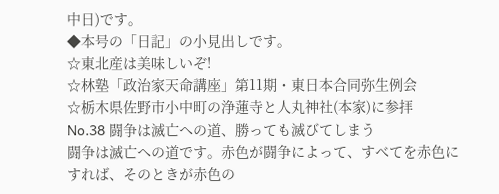中日)です。
◆本号の「日記」の小見出しです。
☆東北産は美味しいぞ!
☆林塾「政治家天命講座」第11期・東日本合同弥生例会
☆栃木県佐野市小中町の浄蓮寺と人丸神社(本家)に参拝
No.38 闘争は滅亡への道、勝っても滅びてしまう
闘争は滅亡への道です。赤色が闘争によって、すべてを赤色にすれば、そのときが赤色の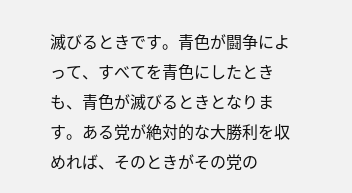滅びるときです。青色が闘争によって、すべてを青色にしたときも、青色が滅びるときとなります。ある党が絶対的な大勝利を収めれば、そのときがその党の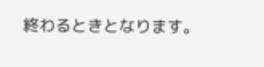終わるときとなります。